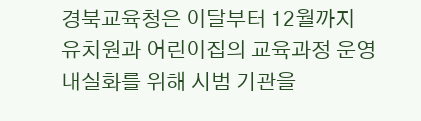경북교육청은 이달부터 12월까지 유치원과 어린이집의 교육과정 운영 내실화를 위해 시범 기관을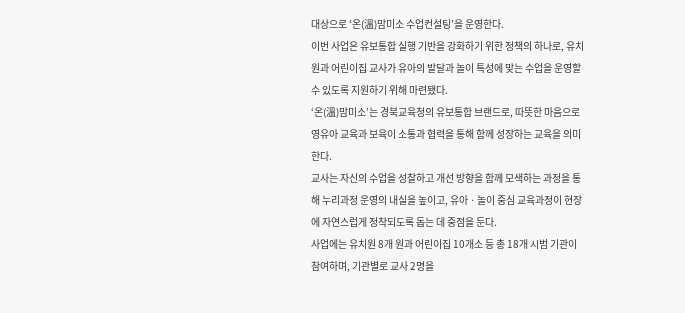대상으로 ‘온(溫)맘미소 수업컨설팅’을 운영한다.
이번 사업은 유보통합 실행 기반을 강화하기 위한 정책의 하나로, 유치원과 어린이집 교사가 유아의 발달과 놀이 특성에 맞는 수업을 운영할 수 있도록 지원하기 위해 마련됐다.
‘온(溫)맘미소’는 경북교육청의 유보통합 브랜드로, 따뜻한 마음으로 영유아 교육과 보육이 소통과 협력을 통해 함께 성장하는 교육을 의미한다.
교사는 자신의 수업을 성찰하고 개선 방향을 함께 모색하는 과정을 통해 누리과정 운영의 내실을 높이고, 유아ㆍ놀이 중심 교육과정이 현장에 자연스럽게 정착되도록 돕는 데 중점을 둔다.
사업에는 유치원 8개 원과 어린이집 10개소 등 총 18개 시범 기관이 참여하며, 기관별로 교사 2명을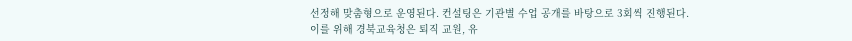선정해 맞춤형으로 운영된다. 컨설팅은 기관별 수업 공개를 바탕으로 3회씩 진행된다.
이를 위해 경북교육청은 퇴직 교원, 유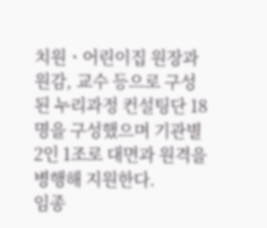치원ㆍ어린이집 원장과 원감, 교수 등으로 구성된 누리과정 컨설팅단 18명을 구성했으며 기관별 2인 1조로 대면과 원격을 병행해 지원한다.
임종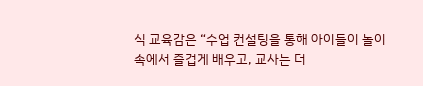식 교육감은 “수업 컨설팅을 통해 아이들이 놀이 속에서 즐겁게 배우고, 교사는 더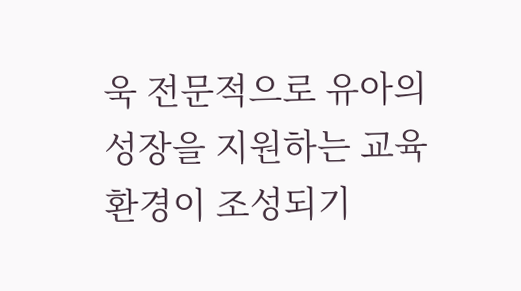욱 전문적으로 유아의 성장을 지원하는 교육환경이 조성되기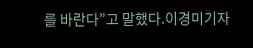를 바란다”고 말했다.이경미기자